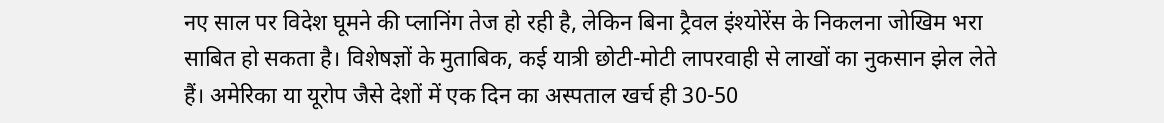नए साल पर विदेश घूमने की प्लानिंग तेज हो रही है, लेकिन बिना ट्रैवल इंश्योरेंस के निकलना जोखिम भरा साबित हो सकता है। विशेषज्ञों के मुताबिक, कई यात्री छोटी-मोटी लापरवाही से लाखों का नुकसान झेल लेते हैं। अमेरिका या यूरोप जैसे देशों में एक दिन का अस्पताल खर्च ही 30-50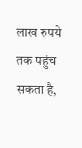लाख रुपये तक पहुंच सकता है,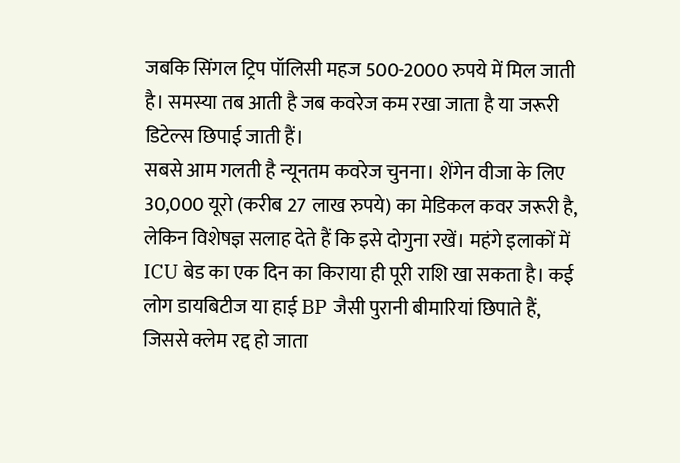जबकि सिंगल ट्रिप पॉलिसी महज 500-2000 रुपये में मिल जाती है। समस्या तब आती है जब कवरेज कम रखा जाता है या जरूरी डिटेल्स छिपाई जाती हैं।
सबसे आम गलती है न्यूनतम कवरेज चुनना। शेंगेन वीजा के लिए 30,000 यूरो (करीब 27 लाख रुपये) का मेडिकल कवर जरूरी है, लेकिन विशेषज्ञ सलाह देते हैं कि इसे दोगुना रखें। महंगे इलाकों में ICU बेड का एक दिन का किराया ही पूरी राशि खा सकता है। कई लोग डायबिटीज या हाई BP जैसी पुरानी बीमारियां छिपाते हैं, जिससे क्लेम रद्द हो जाता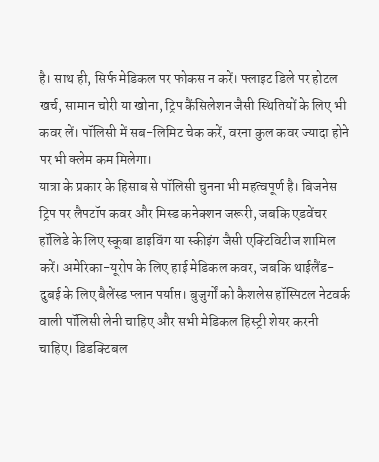है। साथ ही, सिर्फ मेडिकल पर फोकस न करें। फ्लाइट डिले पर होटल खर्च, सामान चोरी या खोना, ट्रिप कैंसिलेशन जैसी स्थितियों के लिए भी कवर लें। पॉलिसी में सब-लिमिट चेक करें, वरना कुल कवर ज्यादा होने पर भी क्लेम कम मिलेगा।
यात्रा के प्रकार के हिसाब से पॉलिसी चुनना भी महत्वपूर्ण है। बिजनेस ट्रिप पर लैपटॉप कवर और मिस्ड कनेक्शन जरूरी, जबकि एडवेंचर हॉलिडे के लिए स्कूबा डाइविंग या स्कीइंग जैसी एक्टिविटीज शामिल करें। अमेरिका-यूरोप के लिए हाई मेडिकल कवर, जबकि थाईलैंड-दुबई के लिए बैलेंस्ड प्लान पर्याप्त। बुजुर्गों को कैशलेस हॉस्पिटल नेटवर्क वाली पॉलिसी लेनी चाहिए और सभी मेडिकल हिस्ट्री शेयर करनी चाहिए। डिडक्टिबल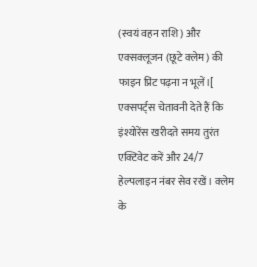(स्वयं वहन राशि) और एक्सक्लूजन (छूटे क्लेम) की फाइन प्रिंट पढ़ना न भूलें।[
एक्सपर्ट्स चेतावनी देते हैं कि इंश्योरेंस खरीदते समय तुरंत एक्टिवेट करें और 24/7 हेल्पलाइन नंबर सेव रखें। क्लेम के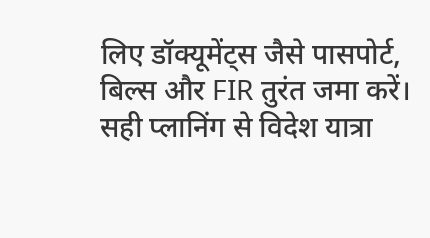लिए डॉक्यूमेंट्स जैसे पासपोर्ट, बिल्स और FIR तुरंत जमा करें। सही प्लानिंग से विदेश यात्रा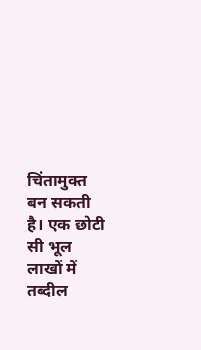चिंतामुक्त बन सकती है। एक छोटी सी भूल लाखों में तब्दील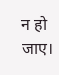न हो जाए।